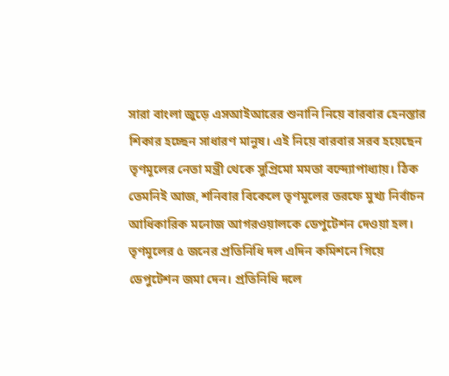সারা বাংলা জুড়ে এসআইআরের শুনানি নিয়ে বারবার হেনস্তার শিকার হচ্ছেন সাধারণ মানুষ। এই নিয়ে বারবার সরব হয়েছেন তৃণমূলের নেতা মন্ত্রী থেকে সুপ্রিমো মমতা বন্দ্যোপাধ্যায়। ঠিক তেমনিই আজ, শনিবার বিকেলে তৃণমূলের তরফে মুখ্য নির্বাচন আধিকারিক মনোজ আগরওয়ালকে ডেপুটেশন দেওয়া হল। তৃণমূলের ৫ জনের প্রতিনিধি দল এদিন কমিশনে গিয়ে ডেপুটেশন জমা দেন। প্রতিনিধি দলে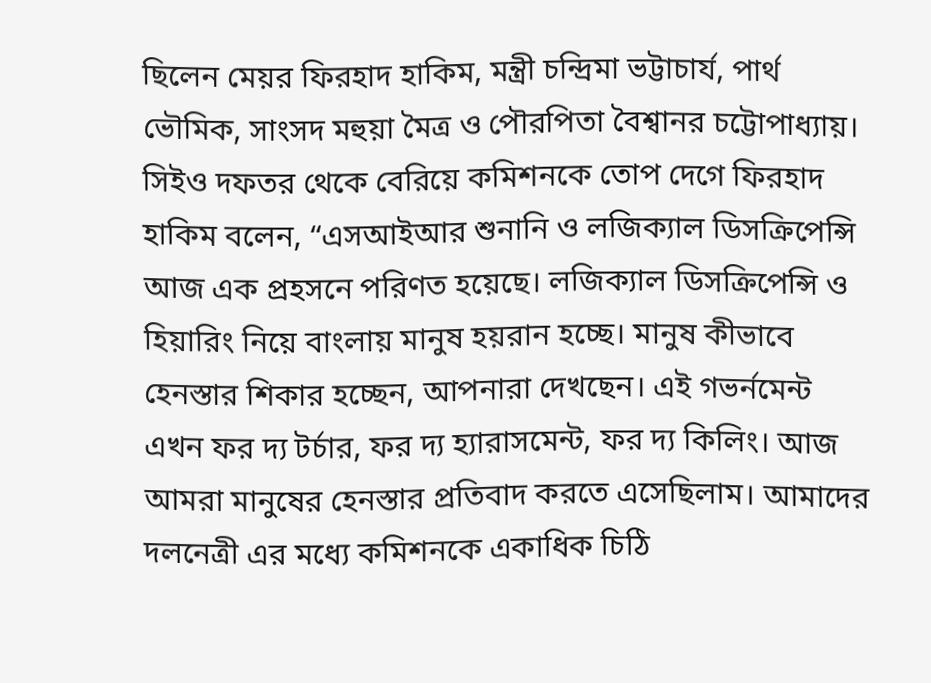ছিলেন মেয়র ফিরহাদ হাকিম, মন্ত্রী চন্দ্রিমা ভট্টাচার্য, পার্থ ভৌমিক, সাংসদ মহুয়া মৈত্র ও পৌরপিতা বৈশ্বানর চট্টোপাধ্যায়। সিইও দফতর থেকে বেরিয়ে কমিশনকে তোপ দেগে ফিরহাদ হাকিম বলেন, “এসআইআর শুনানি ও লজিক্যাল ডিসক্রিপেন্সি আজ এক প্রহসনে পরিণত হয়েছে। লজিক্যাল ডিসক্রিপেন্সি ও হিয়ারিং নিয়ে বাংলায় মানুষ হয়রান হচ্ছে। মানুষ কীভাবে হেনস্তার শিকার হচ্ছেন, আপনারা দেখছেন। এই গভর্নমেন্ট এখন ফর দ্য টর্চার, ফর দ্য হ্যারাসমেন্ট, ফর দ্য কিলিং। আজ আমরা মানুষের হেনস্তার প্রতিবাদ করতে এসেছিলাম। আমাদের দলনেত্রী এর মধ্যে কমিশনকে একাধিক চিঠি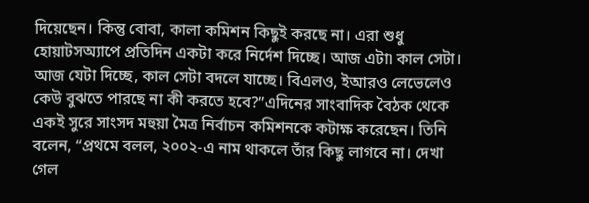দিয়েছেন। কিন্তু বোবা, কালা কমিশন কিছুই করছে না। এরা শুধু হোয়াটসঅ্যাপে প্রতিদিন একটা করে নির্দেশ দিচ্ছে। আজ এটা৷ কাল সেটা। আজ যেটা দিচ্ছে, কাল সেটা বদলে যাচ্ছে। বিএলও, ইআরও লেভেলেও কেউ বুঝতে পারছে না কী করতে হবে?”এদিনের সাংবাদিক বৈঠক থেকে একই সুরে সাংসদ মহুয়া মৈত্র নির্বাচন কমিশনকে কটাক্ষ করেছেন। তিনি বলেন, “প্রথমে বলল, ২০০২-এ নাম থাকলে তাঁর কিছু লাগবে না। দেখা গেল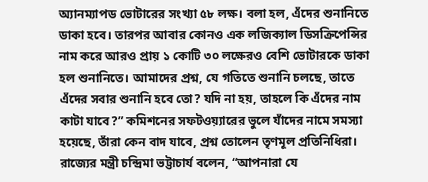অ্যানম্যাপড ভোটারের সংখ্যা ৫৮ লক্ষ। বলা হল, এঁদের শুনানিতে ডাকা হবে। তারপর আবার কোনও এক লজিক্যাল ডিসক্রিপেন্সির নাম করে আরও প্রায় ১ কোটি ৩০ লক্ষেরও বেশি ভোটারকে ডাকা হল শুনানিতে। আমাদের প্রশ্ন, যে গতিতে শুনানি চলছে, তাতে এঁদের সবার শুনানি হবে তো? যদি না হয়, তাহলে কি এঁদের নাম কাটা যাবে?” কমিশনের সফটওয়্যারের ভুলে যাঁদের নামে সমস্যা হয়েছে, তাঁরা কেন বাদ যাবে, প্রশ্ন তোলেন তৃণমূল প্রতিনিধিরা। রাজ্যের মন্ত্রী চন্দ্রিমা ভট্টাচার্য বলেন, “আপনারা যে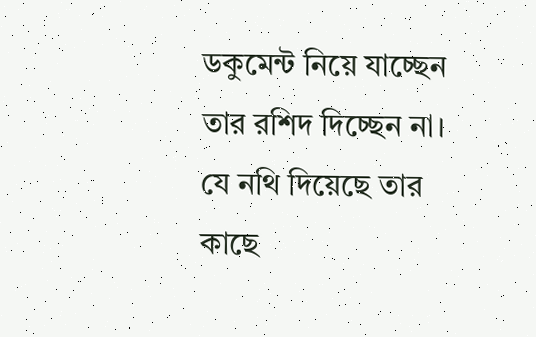ডকুমেন্ট নিয়ে যাচ্ছেন তার রশিদ দিচ্ছেন না। যে নথি দিয়েছে তার কাছে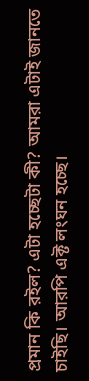প্রমান কি রইল? এটা হচ্ছেটা কী? আমরা এটাই জানতে চাইছি। আরপি এক্ট লংঘন হচ্ছে।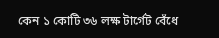কেন ১ কোটি ৩৬ লক্ষ টার্গেট বেঁধে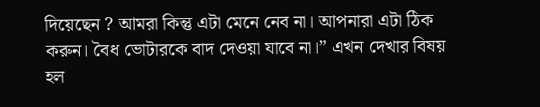দিয়েছেন ? আমরা কিন্তু এটা মেনে নেব না। আপনারা এটা ঠিক করুন। বৈধ ভোটারকে বাদ দেওয়া যাবে না।” এখন দেখার বিষয় হল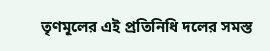তৃণমূলের এই প্রতিনিধি দলের সমস্ত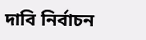দাবি নির্বাচন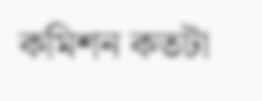কমিশন কতটা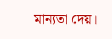মান্যতা দেয়।